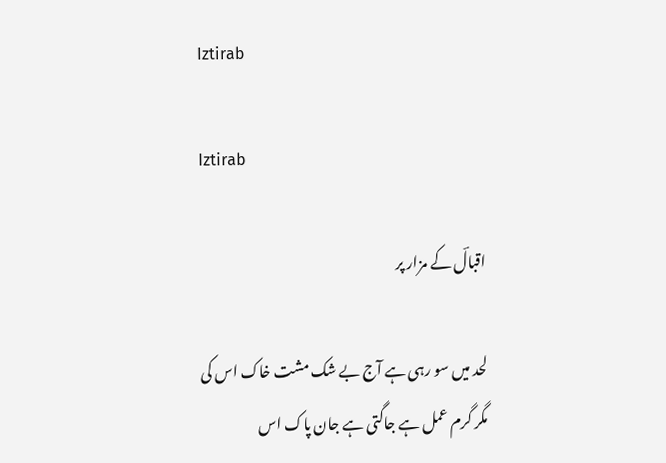Iztirab

Iztirab

اقبالؔ کے مزار پر

لحد میں سو رہی ہے آج بے شک مشت خاک اس کی
مگر گرم عمل ہے جاگتی ہے جان پاک اس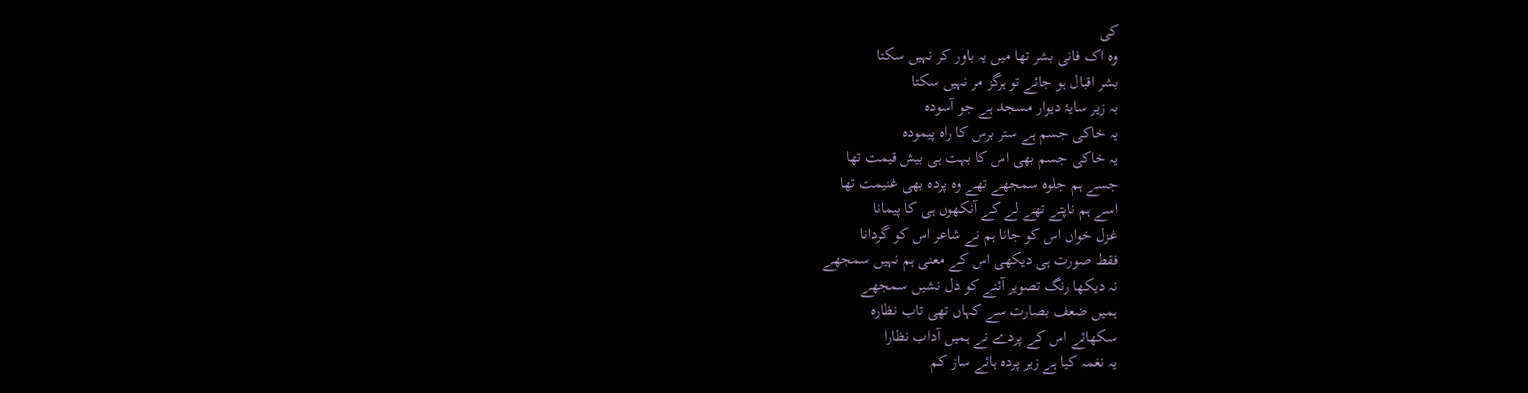کی
وہ اک فانی بشر تھا میں یہ باور کر نہیں سکتا
بشر اقبال ہو جائے تو ہرگز مر نہیں سکتا
بہ زیر سایۂ دیوار مسجد ہے جو آسودہ
یہ خاکی جسم ہے ستر برس کا راہ پیمودہ
یہ خاکی جسم بھی اس کا بہت ہی بیش قیمت تھا
جسے ہم جلوہ سمجھے تھے وہ پردہ بھی غنیمت تھا
اسے ہم ناپتے تھے لے کے آنکھوں ہی کا پیمانا
غزل خواں اس کو جانا ہم نے شاعر اس کو گردانا
فقط صورت ہی دیکھی اس کے معنی ہم نہیں سمجھے
نہ دیکھا رنگ تصویر آئنے کو دل نشیں سمجھے
ہمیں ضعف بصارت سے کہاں تھی تاب نظارہ
سکھائے اس کے پردے نے ہمیں آداب نظارا
یہ نغمہ کیا ہے زیر پردہ ہائے ساز کم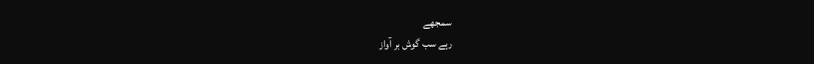سمجھے
رہے سب گوش بر آواز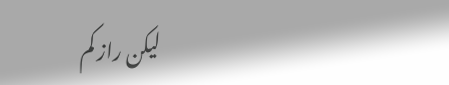لیکن راز کم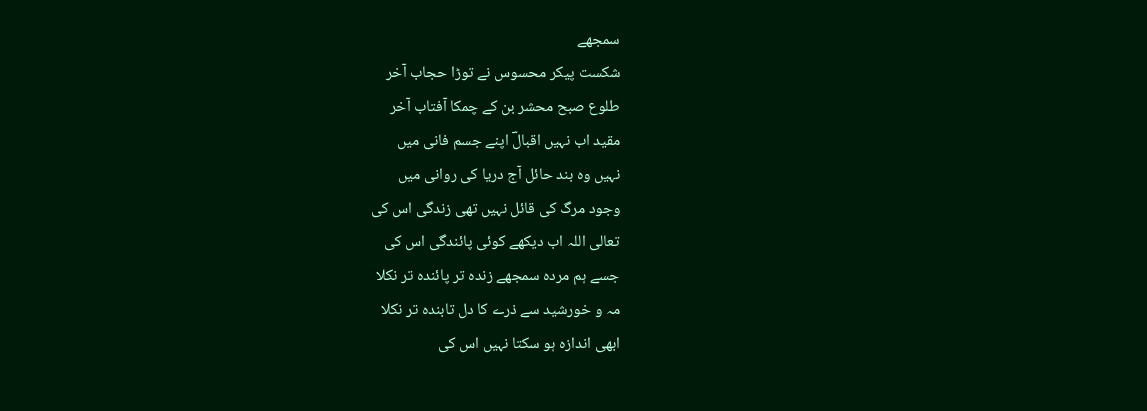سمجھے
شکست پیکر محسوس نے توڑا حجاب آخر
طلوع صبح محشر بن کے چمکا آفتاب آخر
مقید اب نہیں اقبالؔ اپنے جسم فانی میں
نہیں وہ بند حائل آج دریا کی روانی میں
وجود مرگ کی قائل نہیں تھی زندگی اس کی
تعالی اللہ اب دیکھے کوئی پائندگی اس کی
جسے ہم مردہ سمجھے زندہ تر پائندہ تر نکلا
مہ و خورشید سے ذرے کا دل تابندہ تر نکلا
ابھی اندازہ ہو سکتا نہیں اس کی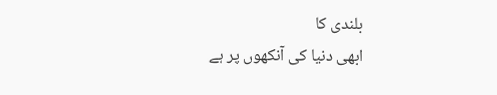بلندی کا
ابھی دنیا کی آنکھوں پر ہے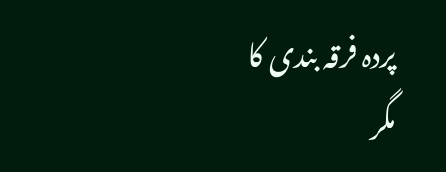پردہ فرقہ بندی کا
مگر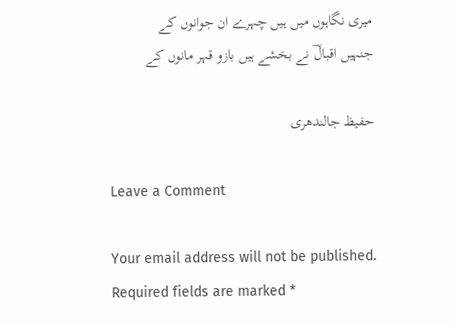میری نگاہوں میں ہیں چہرے ان جوانوں کے
جنہیں اقبالؔ نے بخشے ہیں بازو قہر مانوں کے

حفیظ جالندھری

Leave a Comment

Your email address will not be published. Required fields are marked *